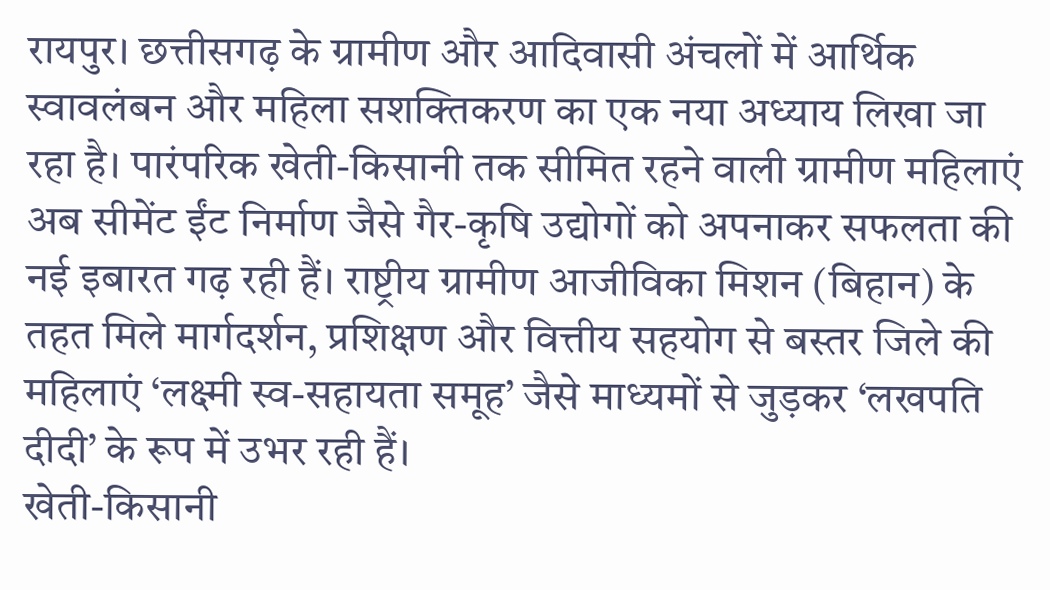रायपुर। छत्तीसगढ़ के ग्रामीण और आदिवासी अंचलों में आर्थिक स्वावलंबन और महिला सशक्तिकरण का एक नया अध्याय लिखा जा रहा है। पारंपरिक खेती-किसानी तक सीमित रहने वाली ग्रामीण महिलाएं अब सीमेंट ईंट निर्माण जैसे गैर-कृषि उद्योगों को अपनाकर सफलता की नई इबारत गढ़ रही हैं। राष्ट्रीय ग्रामीण आजीविका मिशन (बिहान) के तहत मिले मार्गदर्शन, प्रशिक्षण और वित्तीय सहयोग से बस्तर जिले की महिलाएं ‘लक्ष्मी स्व-सहायता समूह’ जैसे माध्यमों से जुड़कर ‘लखपति दीदी’ के रूप में उभर रही हैं।
खेती-किसानी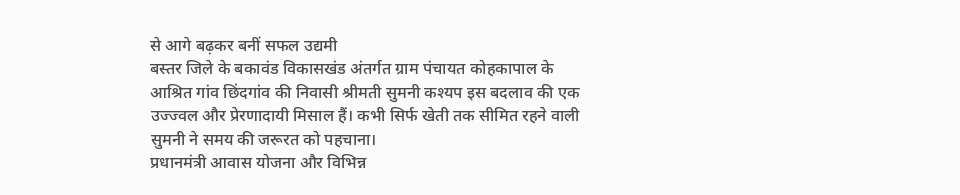से आगे बढ़कर बनीं सफल उद्यमी
बस्तर जिले के बकावंड विकासखंड अंतर्गत ग्राम पंचायत कोहकापाल के आश्रित गांव छिंदगांव की निवासी श्रीमती सुमनी कश्यप इस बदलाव की एक उज्ज्वल और प्रेरणादायी मिसाल हैं। कभी सिर्फ खेती तक सीमित रहने वाली सुमनी ने समय की जरूरत को पहचाना।
प्रधानमंत्री आवास योजना और विभिन्न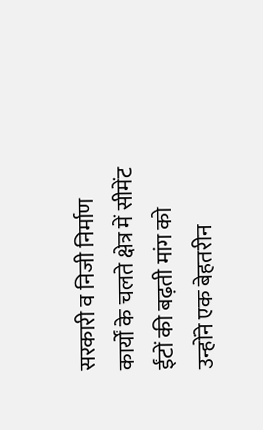सरकारी व निजी निर्माण कार्यों के चलते क्षेत्र में सीमेंट ईंटों की बढ़ती मांग को उन्होंने एक बेहतरीन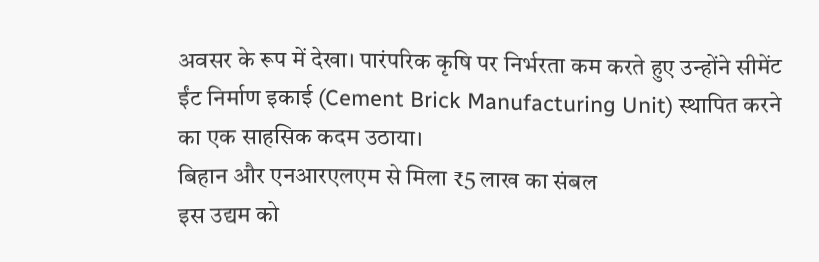अवसर के रूप में देखा। पारंपरिक कृषि पर निर्भरता कम करते हुए उन्होंने सीमेंट ईंट निर्माण इकाई (Cement Brick Manufacturing Unit) स्थापित करने का एक साहसिक कदम उठाया।
बिहान और एनआरएलएम से मिला ₹5 लाख का संबल
इस उद्यम को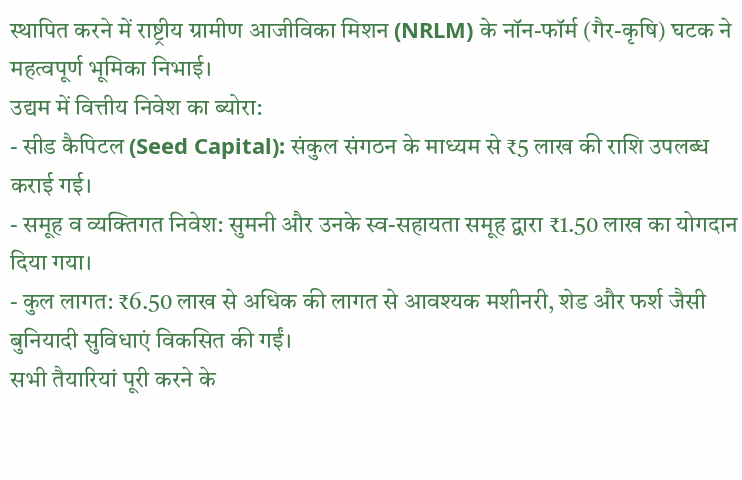स्थापित करने में राष्ट्रीय ग्रामीण आजीविका मिशन (NRLM) के नॉन-फॉर्म (गैर-कृषि) घटक ने महत्वपूर्ण भूमिका निभाई।
उद्यम में वित्तीय निवेश का ब्योरा:
- सीड कैपिटल (Seed Capital): संकुल संगठन के माध्यम से ₹5 लाख की राशि उपलब्ध कराई गई।
- समूह व व्यक्तिगत निवेश: सुमनी और उनके स्व-सहायता समूह द्वारा ₹1.50 लाख का योगदान दिया गया।
- कुल लागत: ₹6.50 लाख से अधिक की लागत से आवश्यक मशीनरी, शेड और फर्श जैसी बुनियादी सुविधाएं विकसित की गईं।
सभी तैयारियां पूरी करने के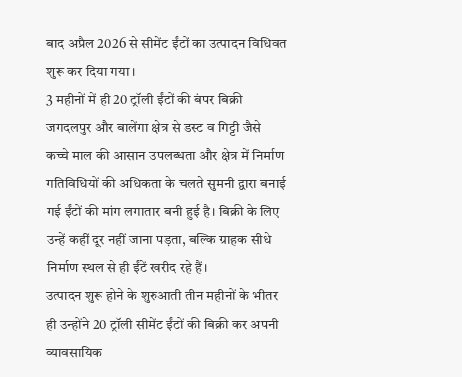बाद अप्रैल 2026 से सीमेंट ईंटों का उत्पादन विधिवत शुरू कर दिया गया।
3 महीनों में ही 20 ट्रॉली ईंटों की बंपर बिक्री
जगदलपुर और बालेंगा क्षेत्र से डस्ट व गिट्टी जैसे कच्चे माल की आसान उपलब्धता और क्षेत्र में निर्माण गतिविधियों की अधिकता के चलते सुमनी द्वारा बनाई गई ईंटों की मांग लगातार बनी हुई है। बिक्री के लिए उन्हें कहीं दूर नहीं जाना पड़ता, बल्कि ग्राहक सीधे निर्माण स्थल से ही ईंटें खरीद रहे हैं।
उत्पादन शुरू होने के शुरुआती तीन महीनों के भीतर ही उन्होंने 20 ट्रॉली सीमेंट ईंटों की बिक्री कर अपनी व्यावसायिक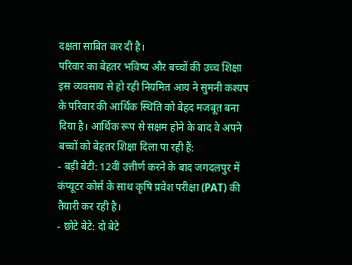दक्षता साबित कर दी है।
परिवार का बेहतर भविष्य और बच्चों की उच्च शिक्षा
इस व्यवसाय से हो रही नियमित आय ने सुमनी कश्यप के परिवार की आर्थिक स्थिति को बेहद मजबूत बना दिया है। आर्थिक रूप से सक्षम होने के बाद वे अपने बच्चों को बेहतर शिक्षा दिला पा रही हैं:
- बड़ी बेटी: 12वीं उत्तीर्ण करने के बाद जगदलपुर में कंप्यूटर कोर्स के साथ कृषि प्रवेश परीक्षा (PAT) की तैयारी कर रही है।
- छोटे बेटे: दो बेटे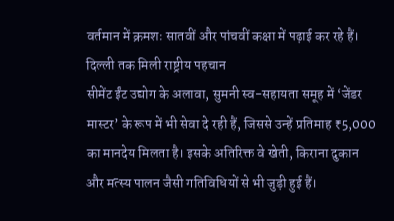वर्तमान में क्रमशः सातवीं और पांचवीं कक्षा में पढ़ाई कर रहे हैं।
दिल्ली तक मिली राष्ट्रीय पहचान
सीमेंट ईंट उद्योग के अलावा, सुमनी स्व-सहायता समूह में ‘जेंडर मास्टर’ के रूप में भी सेवा दे रही हैं, जिससे उन्हें प्रतिमाह ₹5,000 का मानदेय मिलता है। इसके अतिरिक्त वे खेती, किराना दुकान और मत्स्य पालन जैसी गतिविधियों से भी जुड़ी हुई हैं।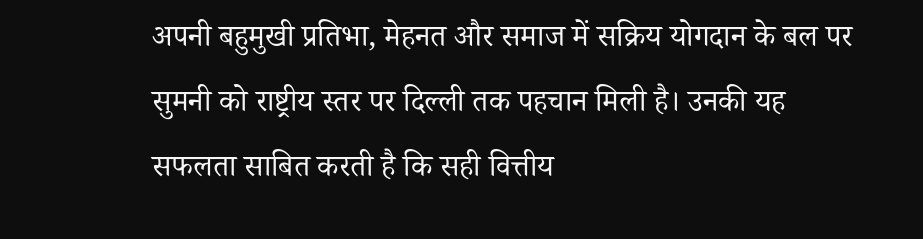अपनी बहुमुखी प्रतिभा, मेहनत और समाज में सक्रिय योगदान के बल पर सुमनी को राष्ट्रीय स्तर पर दिल्ली तक पहचान मिली है। उनकी यह सफलता साबित करती है कि सही वित्तीय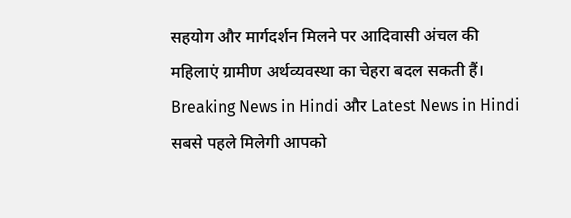सहयोग और मार्गदर्शन मिलने पर आदिवासी अंचल की महिलाएं ग्रामीण अर्थव्यवस्था का चेहरा बदल सकती हैं।
Breaking News in Hindi और Latest News in Hindi सबसे पहले मिलेगी आपको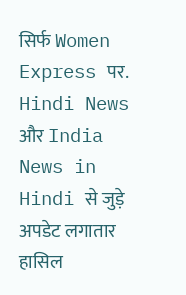सिर्फ Women Express पर. Hindi News और India News in Hindi से जुड़े अपडेट लगातार हासिल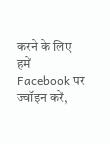करने के लिए हमें Facebook पर ज्वॉइन करें,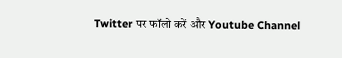Twitter पर फॉलो करें और Youtube Channel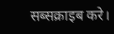सब्सक्राइब करे।